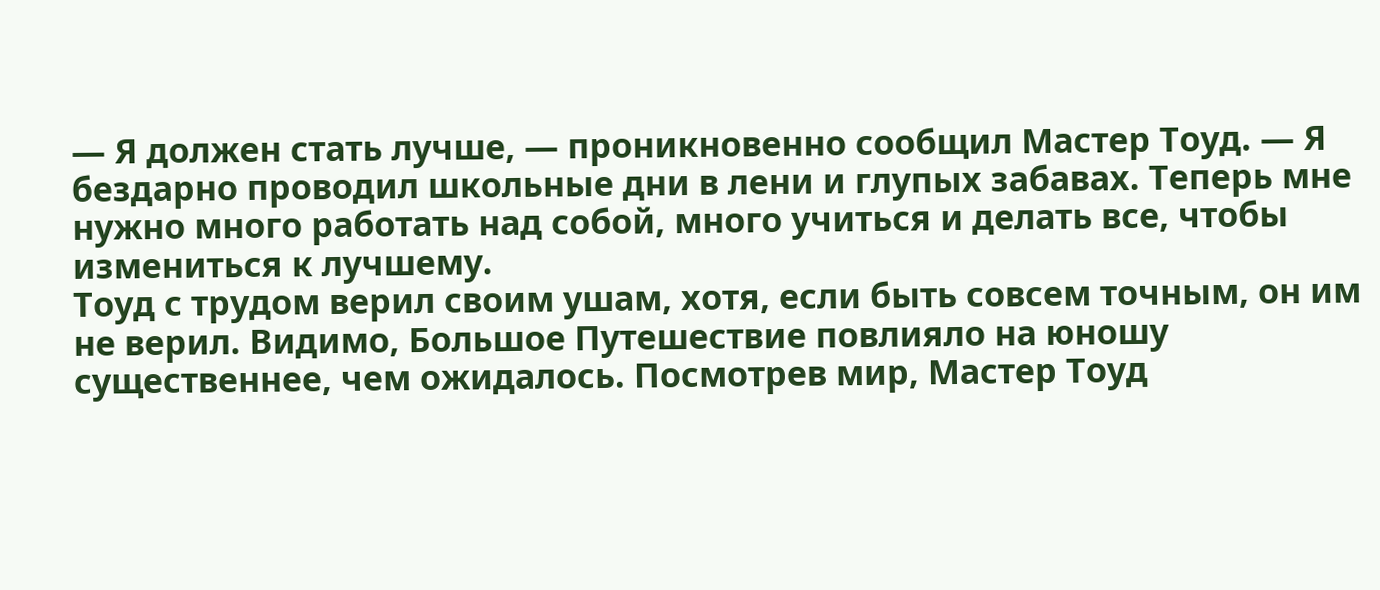— Я должен стать лучше, — проникновенно сообщил Мастер Тоуд. — Я бездарно проводил школьные дни в лени и глупых забавах. Теперь мне нужно много работать над собой, много учиться и делать все, чтобы измениться к лучшему.
Тоуд с трудом верил своим ушам, хотя, если быть совсем точным, он им не верил. Видимо, Большое Путешествие повлияло на юношу существеннее, чем ожидалось. Посмотрев мир, Мастер Тоуд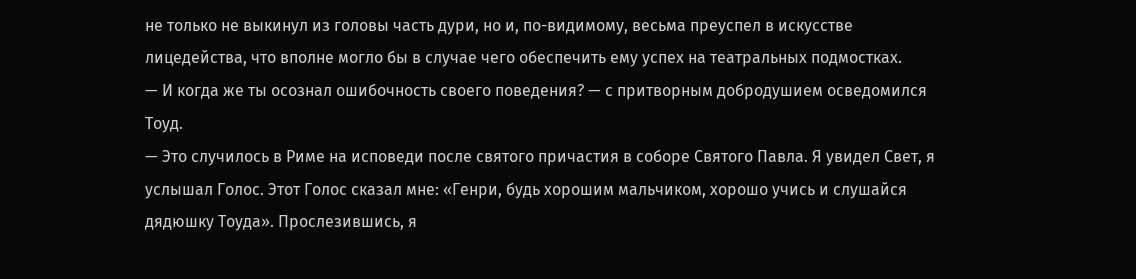не только не выкинул из головы часть дури, но и, по-видимому, весьма преуспел в искусстве лицедейства, что вполне могло бы в случае чего обеспечить ему успех на театральных подмостках.
— И когда же ты осознал ошибочность своего поведения? — с притворным добродушием осведомился Тоуд.
— Это случилось в Риме на исповеди после святого причастия в соборе Святого Павла. Я увидел Свет, я услышал Голос. Этот Голос сказал мне: «Генри, будь хорошим мальчиком, хорошо учись и слушайся дядюшку Тоуда». Прослезившись, я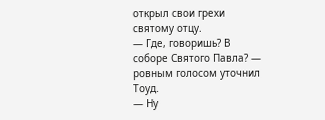открыл свои грехи святому отцу.
— Где, говоришь? В соборе Святого Павла? — ровным голосом уточнил Тоуд.
— Ну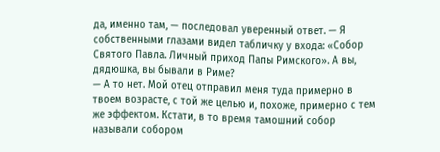да, именно там, — последовал уверенный ответ. — Я собственными глазами видел табличку у входа: «Собор Святого Павла. Личный приход Папы Римского». А вы, дядюшка, вы бывали в Риме?
— А то нет. Мой отец отправил меня туда примерно в твоем возрасте, с той же целью и, похоже, примерно с тем же эффектом. Кстати, в то время тамошний собор называли собором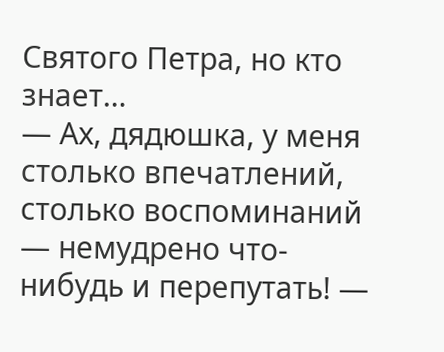Святого Петра, но кто знает…
— Ах, дядюшка, у меня столько впечатлений, столько воспоминаний — немудрено что-нибудь и перепутать! —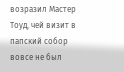возразил Мастер Тоуд, чей визит в папский собор вовсе не был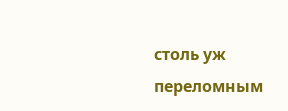столь уж переломным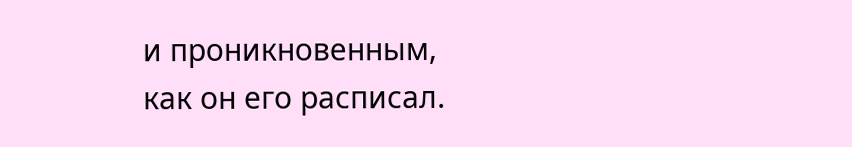и проникновенным, как он его расписал.